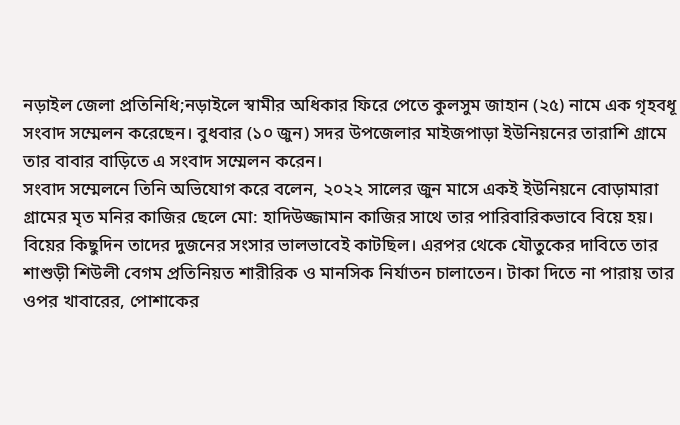নড়াইল জেলা প্রতিনিধি;নড়াইলে স্বামীর অধিকার ফিরে পেতে কুলসুম জাহান (২৫) নামে এক গৃহবধূ সংবাদ সম্মেলন করেছেন। বুধবার (১০ জুন) সদর উপজেলার মাইজপাড়া ইউনিয়নের তারাশি গ্রামে তার বাবার বাড়িতে এ সংবাদ সম্মেলন করেন।
সংবাদ সম্মেলনে তিনি অভিযোগ করে বলেন, ২০২২ সালের জুন মাসে একই ইউনিয়নে বোড়ামারা গ্রামের মৃত মনির কাজির ছেলে মো: হাদিউজ্জামান কাজির সাথে তার পারিবারিকভাবে বিয়ে হয়। বিয়ের কিছুদিন তাদের দুজনের সংসার ভালভাবেই কাটছিল। এরপর থেকে যৌতুকের দাবিতে তার শাশুড়ী শিউলী বেগম প্রতিনিয়ত শারীরিক ও মানসিক নির্যাতন চালাতেন। টাকা দিতে না পারায় তার ওপর খাবারের, পোশাকের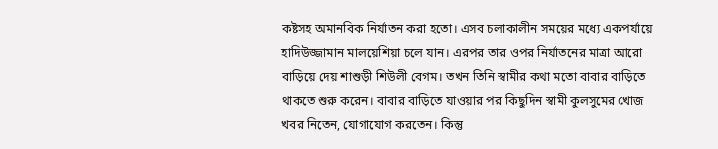কষ্টসহ অমানবিক নির্যাতন করা হতো। এসব চলাকালীন সময়ের মধ্যে একপর্যায়ে হাদিউজ্জামান মালয়েশিয়া চলে যান। এরপর তার ওপর নির্যাতনের মাত্রা আরো বাড়িয়ে দেয় শাশুড়ী শিউলী বেগম। তখন তিনি স্বামীর কথা মতো বাবার বাড়িতে থাকতে শুরু করেন। বাবার বাড়িতে যাওয়ার পর কিছুদিন স্বামী কুলসুমের খোজ খবর নিতেন, যোগাযোগ করতেন। কিন্তু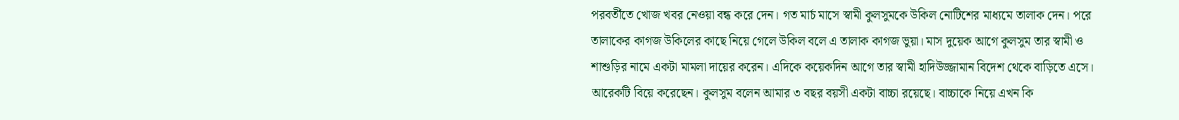পরবর্তীতে খোজ খবর নেওয়া বন্ধ করে দেন। গত মার্চ মাসে স্বামী কুলসুমকে উকিল নোটিশের মাধ্যমে তালাক দেন। পরে তালাকের কাগজ উকিলের কাছে নিয়ে গেলে উকিল বলে এ তালাক কাগজ ভুয়া। মাস দুয়েক আগে কুলসুম তার স্বামী ও শাশুড়ির নামে একটা মামলা দায়ের করেন। এদিকে কয়েকদিন আগে তার স্বামী হাদিউজ্জামান বিদেশ থেকে বাড়িতে এসে। আরেকটি বিয়ে করেছেন। কুলসুম বলেন আমার ৩ বছর বয়সী একটা বাচ্চা রয়েছে। বাচ্চাকে নিয়ে এখন কি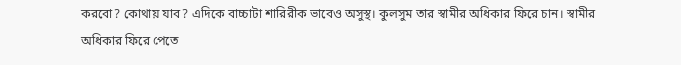করবো? কোথায় যাব? এদিকে বাচ্চাটা শারিরীক ভাবেও অসুস্থ। কুলসুম তার স্বামীর অধিকার ফিরে চান। স্বামীর অধিকার ফিরে পেতে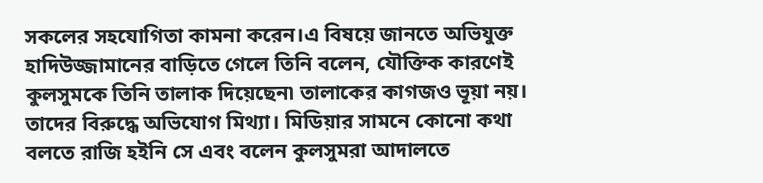সকলের সহযোগিতা কামনা করেন।এ বিষয়ে জানতে অভিযুক্ত হাদিউজ্জামানের বাড়িতে গেলে তিনি বলেন, যৌক্তিক কারণেই কুলসুমকে তিনি তালাক দিয়েছেন৷ তালাকের কাগজও ভূয়া নয়। তাদের বিরুদ্ধে অভিযোগ মিথ্যা। মিডিয়ার সামনে কোনো কথা বলতে রাজি হইনি সে এবং বলেন কুলসুমরা আদালতে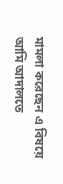মামলা করেছেন এ বিষয়ে আমি আদালতে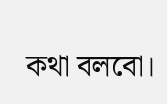কথা বলবো।